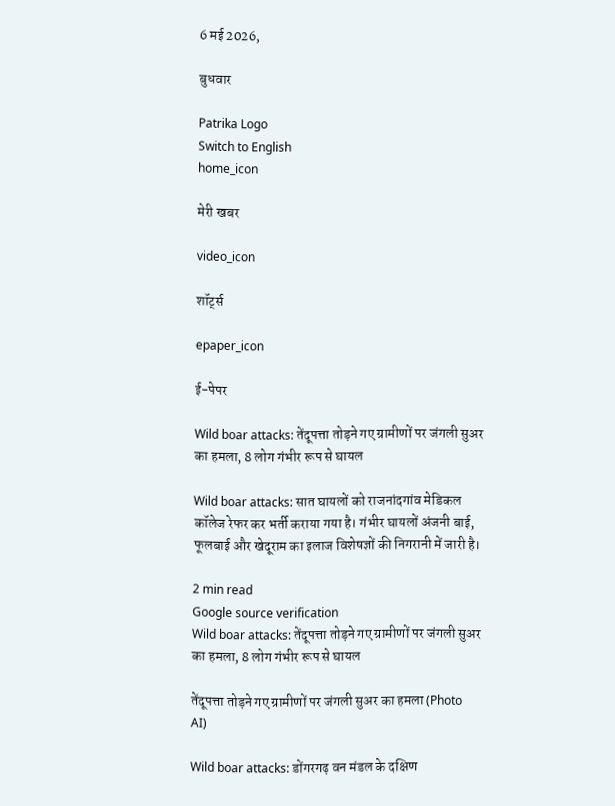6 मई 2026,

बुधवार

Patrika Logo
Switch to English
home_icon

मेरी खबर

video_icon

शॉर्ट्स

epaper_icon

ई-पेपर

Wild boar attacks: तेंदूपत्ता तोड़ने गए ग्रामीणों पर जंगली सुअर का हमला, 8 लोग गंभीर रूप से घायल

Wild boar attacks: सात घायलों को राजनांदगांव मेडिकल कॉलेज रेफर कर भर्ती कराया गया है। गंभीर घायलों अंजनी बाई, फूलबाई और खेदूराम का इलाज विशेषज्ञों की निगरानी में जारी है।

2 min read
Google source verification
Wild boar attacks: तेंदूपत्ता तोड़ने गए ग्रामीणों पर जंगली सुअर का हमला, 8 लोग गंभीर रूप से घायल

तेंदूपत्ता तोड़ने गए ग्रामीणों पर जंगली सुअर का हमला (Photo AI)

Wild boar attacks: डोंगरगढ़ वन मंडल के दक्षिण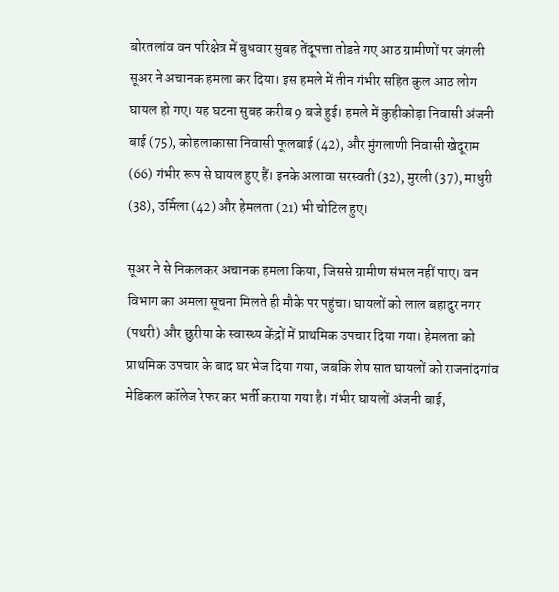बोरतलांव वन परिक्षेत्र में बुधवार सुबह तेंदूपत्ता तोडऩे गए आठ ग्रामीणों पर जंगली सूअर ने अचानक हमला कर दिया। इस हमले में तीन गंभीर सहित कुल आठ लोग घायल हो गए। यह घटना सुबह करीब 9 बजे हुई। हमले में कुहीकोड़ा निवासी अंजनी बाई (75), कोहलाकासा निवासी फूलबाई (42), और मुंगलाणी निवासी खेदूराम (66) गंभीर रूप से घायल हुए हैं। इनके अलावा सरस्वती (32), मुरली (37), माधुरी (38), उर्मिला (42) और हेमलता (21) भी चोटिल हुए।

सूअर ने से निकलकर अचानक हमला किया, जिससे ग्रामीण संभल नहीं पाए। वन विभाग का अमला सूचना मिलते ही मौके पर पहुंचा। घायलों को लाल बहादुर नगर (पथरी) और छुरीया के स्वास्थ्य केंद्रों में प्राथमिक उपचार दिया गया। हेमलता को प्राथमिक उपचार के बाद घर भेज दिया गया, जबकि शेष सात घायलों को राजनांदगांव मेडिकल कॉलेज रेफर कर भर्ती कराया गया है। गंभीर घायलों अंजनी बाई,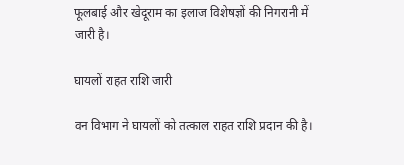फूलबाई और खेदूराम का इलाज विशेषज्ञों की निगरानी में जारी है।

घायलों राहत राशि जारी

वन विभाग ने घायलों को तत्काल राहत राशि प्रदान की है।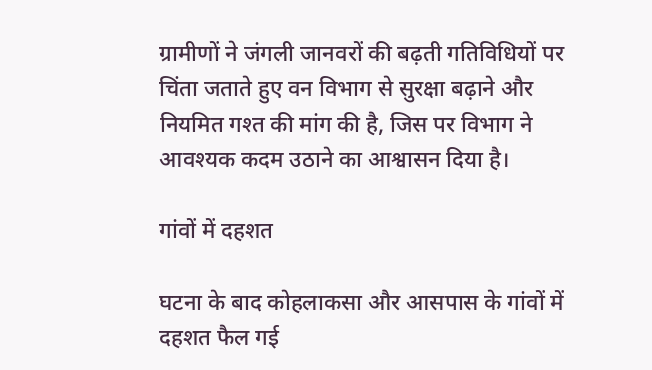ग्रामीणों ने जंगली जानवरों की बढ़ती गतिविधियों पर चिंता जताते हुए वन विभाग से सुरक्षा बढ़ाने और नियमित गश्त की मांग की है, जिस पर विभाग ने आवश्यक कदम उठाने का आश्वासन दिया है।

गांवों में दहशत

घटना के बाद कोहलाकसा और आसपास के गांवों में दहशत फैल गई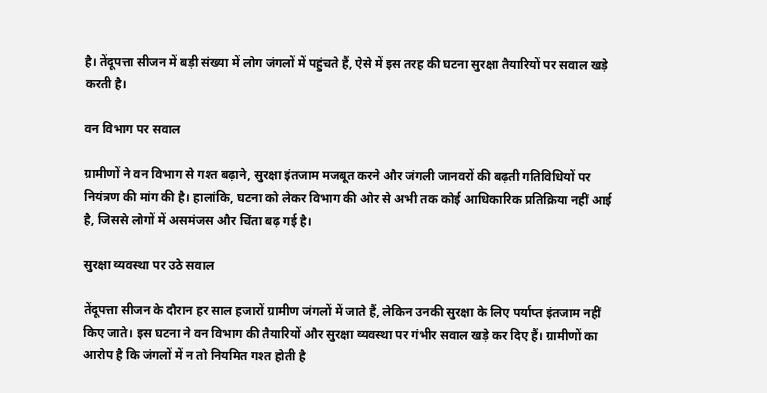है। तेंदूपत्ता सीजन में बड़ी संख्या में लोग जंगलों में पहुंचते हैं, ऐसे में इस तरह की घटना सुरक्षा तैयारियों पर सवाल खड़े करती है।

वन विभाग पर सवाल

ग्रामीणों ने वन विभाग से गश्त बढ़ाने, सुरक्षा इंतजाम मजबूत करने और जंगली जानवरों की बढ़ती गतिविधियों पर नियंत्रण की मांग की है। हालांकि, घटना को लेकर विभाग की ओर से अभी तक कोई आधिकारिक प्रतिक्रिया नहीं आई है, जिससे लोगों में असमंजस और चिंता बढ़ गई है।

सुरक्षा व्यवस्था पर उठे सवाल

तेंदूपत्ता सीजन के दौरान हर साल हजारों ग्रामीण जंगलों में जाते हैं, लेकिन उनकी सुरक्षा के लिए पर्याप्त इंतजाम नहीं किए जाते। इस घटना ने वन विभाग की तैयारियों और सुरक्षा व्यवस्था पर गंभीर सवाल खड़े कर दिए हैं। ग्रामीणों का आरोप है कि जंगलों में न तो नियमित गश्त होती है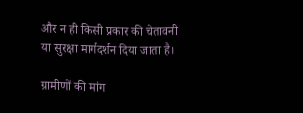और न ही किसी प्रकार की चेतावनी या सुरक्षा मार्गदर्शन दिया जाता है।

ग्रामीणों की मांग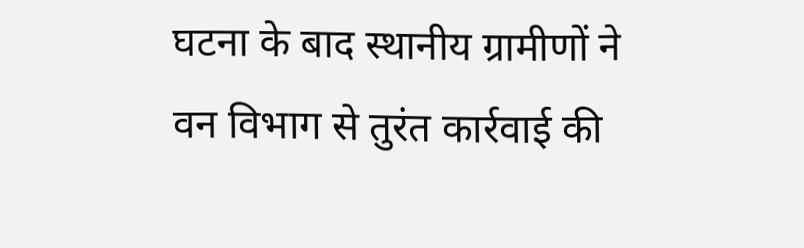घटना के बाद स्थानीय ग्रामीणों ने वन विभाग से तुरंत कार्रवाई की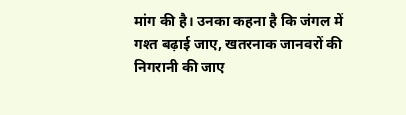मांग की है। उनका कहना है कि जंगल में गश्त बढ़ाई जाए, खतरनाक जानवरों की निगरानी की जाए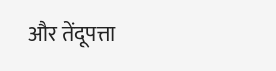और तेंदूपत्ता